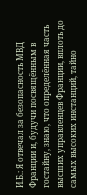И.Б.: Я отвечал за безопасность МВД Франции и, будучи посвящённым в гостайну, знаю, что определённая часть высших управленцев Франции, вплоть до самых высоких инстанций, тайно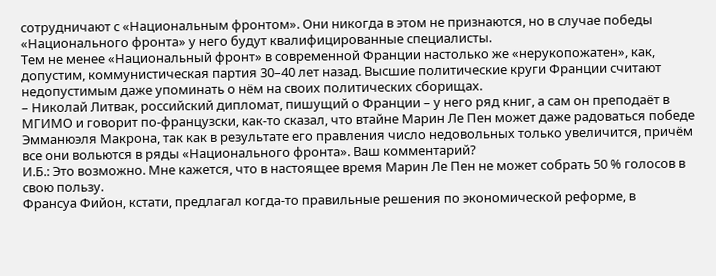сотрудничают с «Национальным фронтом». Они никогда в этом не признаются, но в случае победы «Национального фронта» у него будут квалифицированные специалисты.
Тем не менее «Национальный фронт» в современной Франции настолько же «нерукопожатен», как, допустим, коммунистическая партия 30–40 лет назад. Высшие политические круги Франции считают недопустимым даже упоминать о нём на своих политических сборищах.
– Николай Литвак, российский дипломат, пишущий о Франции – у него ряд книг, а сам он преподаёт в МГИМО и говорит по-французски, как-то сказал, что втайне Марин Ле Пен может даже радоваться победе Эмманюэля Макрона, так как в результате его правления число недовольных только увеличится, причём все они вольются в ряды «Национального фронта». Ваш комментарий?
И.Б.: Это возможно. Мне кажется, что в настоящее время Марин Ле Пен не может собрать 50 % голосов в свою пользу.
Франсуа Фийон, кстати, предлагал когда-то правильные решения по экономической реформе, в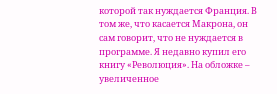которой так нуждается Франция. В том же, что касается Макрона, он сам говорит, что не нуждается в программе. Я недавно купил его книгу «Революция». На обложке – увеличенное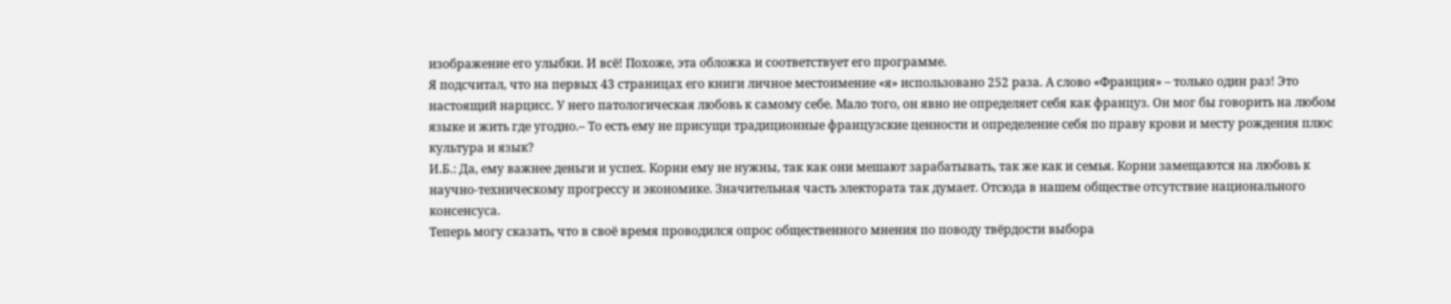изображение его улыбки. И всё! Похоже, эта обложка и соответствует его программе.
Я подсчитал, что на первых 43 страницах его книги личное местоимение «я» использовано 252 раза. А слово «Франция» – только один раз! Это настоящий нарцисс. У него патологическая любовь к самому себе. Мало того, он явно не определяет себя как француз. Он мог бы говорить на любом языке и жить где угодно.– То есть ему не присущи традиционные французские ценности и определение себя по праву крови и месту рождения плюс культура и язык?
И.Б.: Да, ему важнее деньги и успех. Корни ему не нужны, так как они мешают зарабатывать, так же как и семья. Корни замещаются на любовь к научно-техническому прогрессу и экономике. Значительная часть электората так думает. Отсюда в нашем обществе отсутствие национального консенсуса.
Теперь могу сказать, что в своё время проводился опрос общественного мнения по поводу твёрдости выбора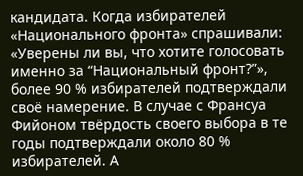кандидата. Когда избирателей «Национального фронта» спрашивали: «Уверены ли вы, что хотите голосовать именно за “Национальный фронт?”», более 90 % избирателей подтверждали своё намерение. В случае с Франсуа Фийоном твёрдость своего выбора в те годы подтверждали около 80 % избирателей. А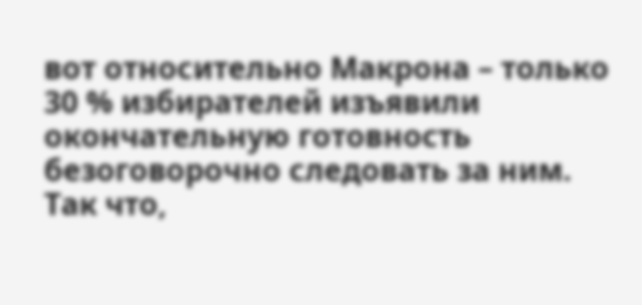вот относительно Макрона – только 30 % избирателей изъявили окончательную готовность безоговорочно следовать за ним. Так что,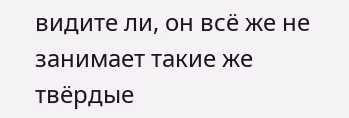видите ли, он всё же не занимает такие же твёрдые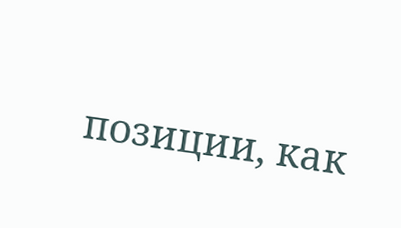позиции, как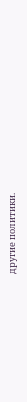другие политики.